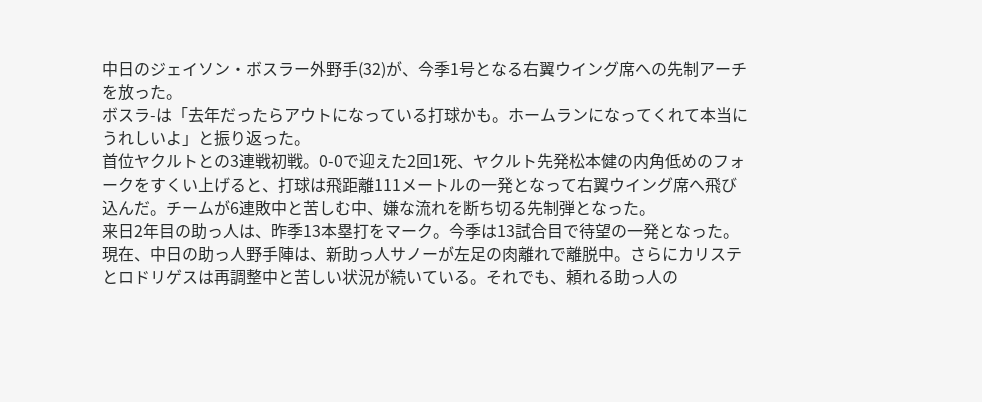中日のジェイソン・ボスラー外野手(32)が、今季1号となる右翼ウイング席への先制アーチを放った。
ボスラ-は「去年だったらアウトになっている打球かも。ホームランになってくれて本当にうれしいよ」と振り返った。
首位ヤクルトとの3連戦初戦。0-0で迎えた2回1死、ヤクルト先発松本健の内角低めのフォークをすくい上げると、打球は飛距離111メートルの一発となって右翼ウイング席へ飛び込んだ。チームが6連敗中と苦しむ中、嫌な流れを断ち切る先制弾となった。
来日2年目の助っ人は、昨季13本塁打をマーク。今季は13試合目で待望の一発となった。
現在、中日の助っ人野手陣は、新助っ人サノーが左足の肉離れで離脱中。さらにカリステとロドリゲスは再調整中と苦しい状況が続いている。それでも、頼れる助っ人の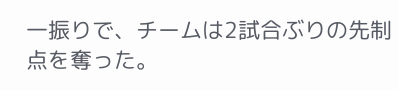一振りで、チームは2試合ぶりの先制点を奪った。